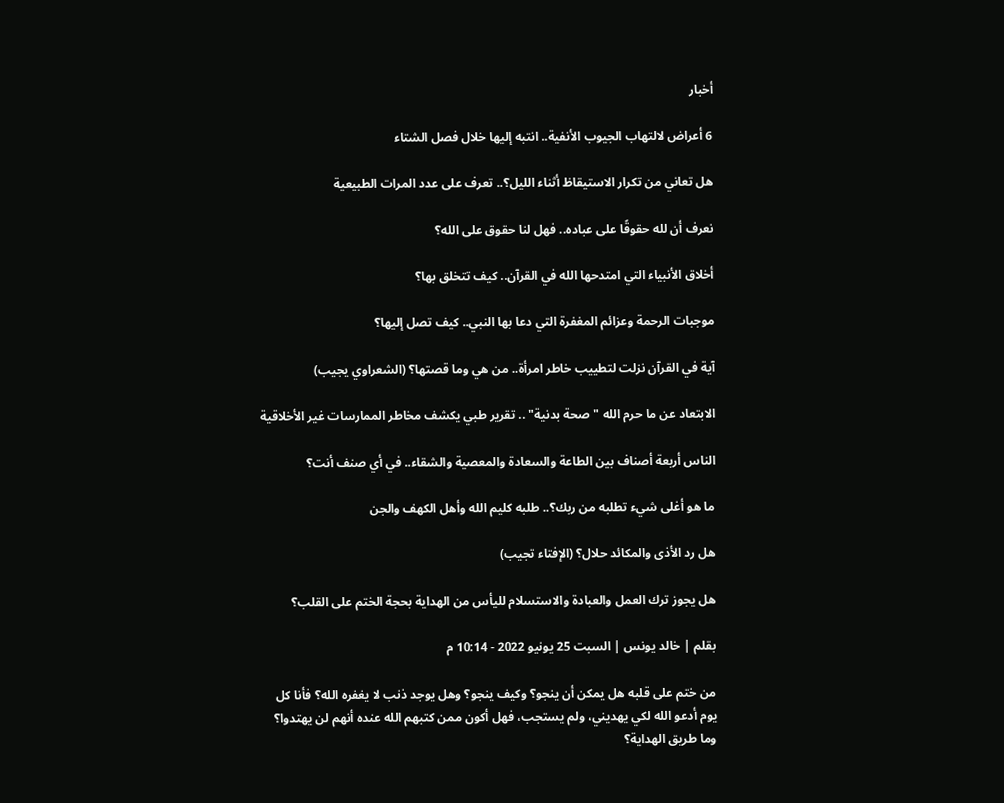أخبار

6 أعراض لالتهاب الجيوب الأنفية.. انتبه إليها خلال فصل الشتاء

هل تعاني من تكرار الاستيقاظ أثناء الليل؟.. تعرف على عدد المرات الطبيعية

نعرف أن لله حقوقًا على عباده.. فهل لنا حقوق على الله؟

أخلاق الأنبياء التي امتدحها الله في القرآن.. كيف تتخلق بها؟

موجبات الرحمة وعزائم المغفرة التي دعا بها النبي.. كيف تصل إليها؟

آية في القرآن نزلت لتطييب خاطر امرأة.. من هي وما قصتها؟ (الشعراوي يجيب)

الابتعاد عن ما حرم الله "صحة بدنية" .. تقرير طبي يكشف مخاطر الممارسات غير الأخلاقية

الناس أربعة أصناف بين الطاعة والسعادة والمعصية والشقاء.. في أي صنف أنت؟

ما هو أغلى شيء تطلبه من ربك؟.. طلبه كليم الله وأهل الكهف والجن

هل رد الأذى والمكائد حلال؟ (الإفتاء تجيب)

هل يجوز ترك العمل والعبادة والاستسلام لليأس من الهداية بحجة الختم على القلب؟

بقلم | خالد يونس | السبت 25 يونيو 2022 - 10:14 م

من ختم على قلبه هل يمكن أن ينجو؟ وكيف ينجو؟ وهل يوجد ذنب لا يغفره الله؟ فأنا كل يوم أدعو الله لكي يهديني، ولم يستجب، فهل أكون ممن كتبهم الله عنده أنهم لن يهتدوا؟ وما طريق الهداية؟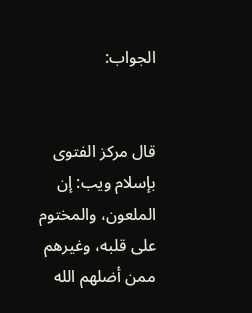الجواب:


قال مركز الفتوى بإسلام ويب: إن الملعون، والمختوم على قلبه، وغيرهم ممن أضلهم الله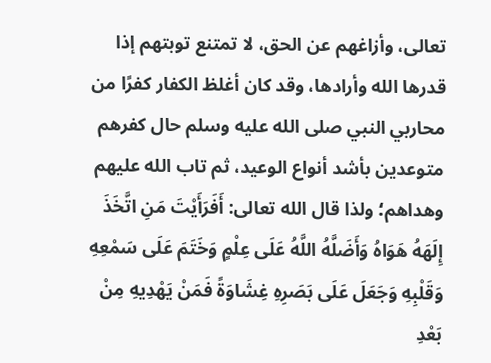تعالى، وأزاغهم عن الحق، لا تمتنع توبتهم إذا قدرها الله وأرادها، وقد كان أغلظ الكفار كفرًا من محاربي النبي صلى الله عليه وسلم حال كفرهم متوعدين بأشد أنواع الوعيد، ثم تاب الله عليهم وهداهم؛ ولذا قال الله تعالى: أَفَرَأَيْتَ مَنِ اتَّخَذَ إِلَهَهُ هَوَاهُ وَأَضَلَّهُ اللَّهُ عَلَى عِلْمٍ وَخَتَمَ عَلَى سَمْعِهِ وَقَلْبِهِ وَجَعَلَ عَلَى بَصَرِهِ غِشَاوَةً فَمَنْ يَهْدِيهِ مِنْ بَعْدِ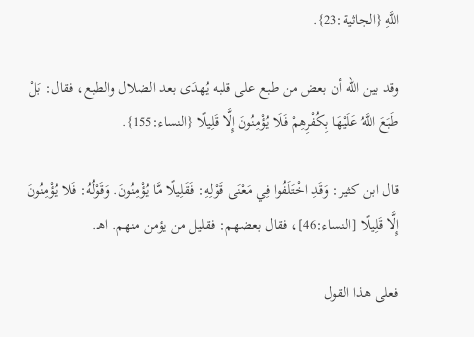اللَّهِ {الجاثية:23}.

وقد بين الله أن بعض من طبع على قلبه يُهدَى بعد الضلال والطبع، فقال: بَلْ طَبَعَ اللَّهُ عَلَيْهَا بِكُفْرِهِمْ فَلَا يُؤْمِنُونَ إِلَّا قَلِيلًا {النساء:155}.

قال ابن كثير: وَقَدِ اخْتَلَفُوا فِي مَعْنَى قَوْلِهِ: فَقَلِيلًا مَّا يُؤْمِنُونَ. وَقَوْلُهُ: فَلا يُؤْمِنُونَ إِلَّا قَلِيلًا [النساء:46]، فقال بعضهم: فقليل من يؤمن منهم. اهـ.

فعلى هذا القول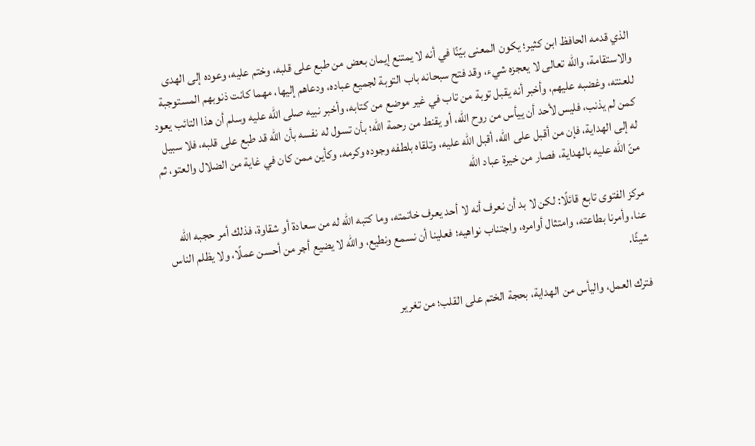الذي قدمه الحافظ ابن كثير؛ يكون المعنى بيّنًا في أنه لا يمتنع إيمان بعض من طبع على قلبه، وختم عليه، وعوده إلى الهدى والاستقامة، والله تعالى لا يعجزه شيء، وقد فتح سبحانه باب التوبة لجميع عباده، ودعاهم إليها، مهما كانت ذنوبهم المستوجبة للعنته، وغضبه عليهم، وأخبر أنه يقبل توبة من تاب في غير موضع من كتابه، وأخبر نبيه صلى الله عليه وسلم أن هذا التائب يعود كمن لم يذنب، فليس لأحد أن ييأس من روح الله، أو يقنط من رحمة الله؛ بأن تسول له نفسه بأن الله قد طبع على قلبه، فلا سبيل له إلى الهداية، فإن من أقبل على الله، أقبل الله عليه، وتلقاه بلطفه وجوده وكرمه، وكأين ممن كان في غاية من الضلال والعتو، ثم منّ الله عليه بالهداية، فصار من خيرة عباد الله

مركز الفتوى تابع قائلًا: لكن لا بد أن نعرف أنه لا أحد يعرف خاتمته، وما كتبه الله له من سعادة أو شقاوة، فذلك أمر حجبه الله عنا، وأمرنا بطاعته، وامتثال أوامره، واجتناب نواهيه؛ فعلينا أن نسمع ونطيع، والله لا يضيع أجر من أحسن عملًا، ولا يظلم الناس شيئًا.

فترك العمل، واليأس من الهداية، بحجة الختم على القلب؛ من تغرير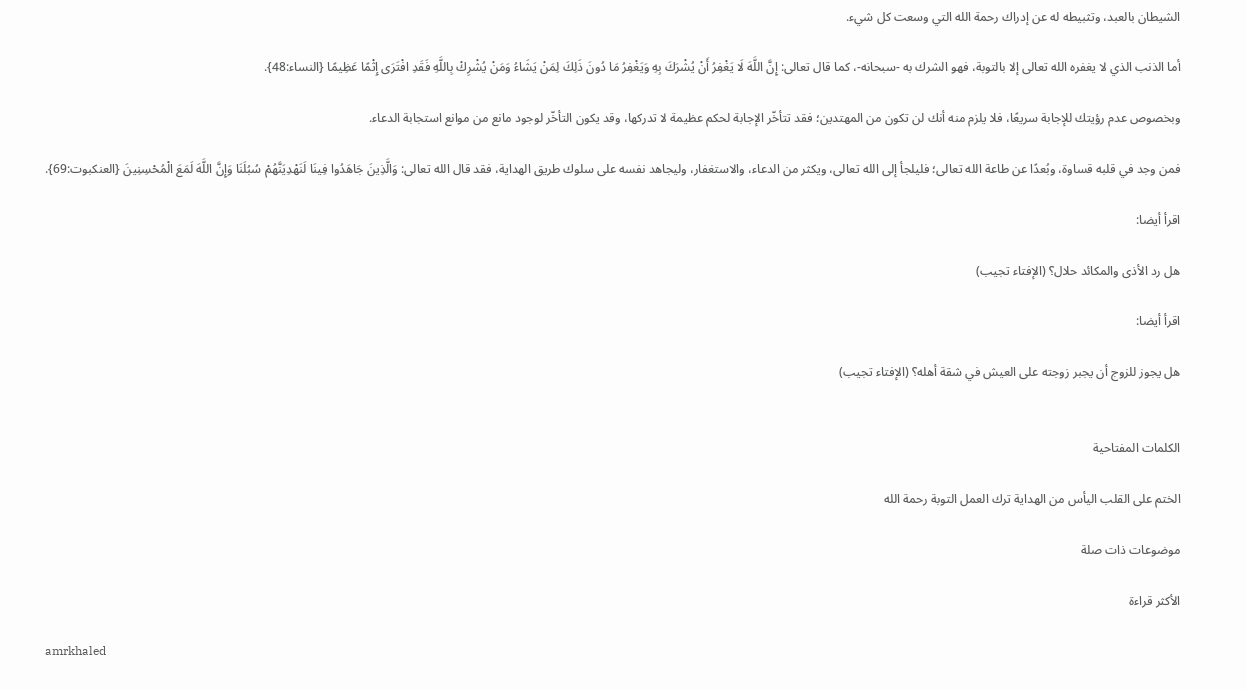الشيطان بالعبد، وتثبيطه له عن إدراك رحمة الله التي وسعت كل شيء.

أما الذنب الذي لا يغفره الله تعالى إلا بالتوبة، فهو الشرك به -سبحانه-، كما قال تعالى: إِنَّ اللَّهَ لَا يَغْفِرُ أَنْ يُشْرَكَ بِهِ وَيَغْفِرُ مَا دُونَ ذَلِكَ لِمَنْ يَشَاءُ وَمَنْ يُشْرِكْ بِاللَّهِ فَقَدِ افْتَرَى إِثْمًا عَظِيمًا {النساء:48}.

وبخصوص عدم رؤيتك للإجابة سريعًا، فلا يلزم منه أنك لن تكون من المهتدين؛ فقد تتأخّر الإجابة لحكم عظيمة لا تدركها، وقد يكون التأخّر لوجود مانع من موانع استجابة الدعاء.

فمن وجد في قلبه قساوة، وبُعدًا عن طاعة الله تعالى؛ فليلجأ إلى الله تعالى، ويكثر من الدعاء، والاستغفار، وليجاهد نفسه على سلوك طريق الهداية، فقد قال الله تعالى: وَالَّذِينَ جَاهَدُوا فِينَا لَنَهْدِيَنَّهُمْ سُبُلَنَا وَإِنَّ اللَّهَ لَمَعَ الْمُحْسِنِينَ {العنكبوت:69}.

اقرأ أيضا:

هل رد الأذى والمكائد حلال؟ (الإفتاء تجيب)

اقرأ أيضا:

هل يجوز للزوج أن يجبر زوجته على العيش في شقة أهله؟ (الإفتاء تجيب)


الكلمات المفتاحية

الختم على القلب اليأس من الهداية ترك العمل التوبة رحمة الله

موضوعات ذات صلة

الأكثر قراءة

amrkhaled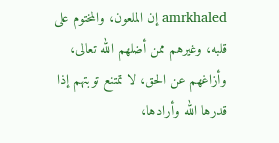amrkhaled إن الملعون، والمختوم على قلبه، وغيرهم ممن أضلهم الله تعالى، وأزاغهم عن الحق، لا تمتنع توبتهم إذا قدرها الله وأرادها،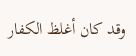وقد كان أغلظ الكفار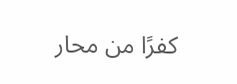كفرًا من محار